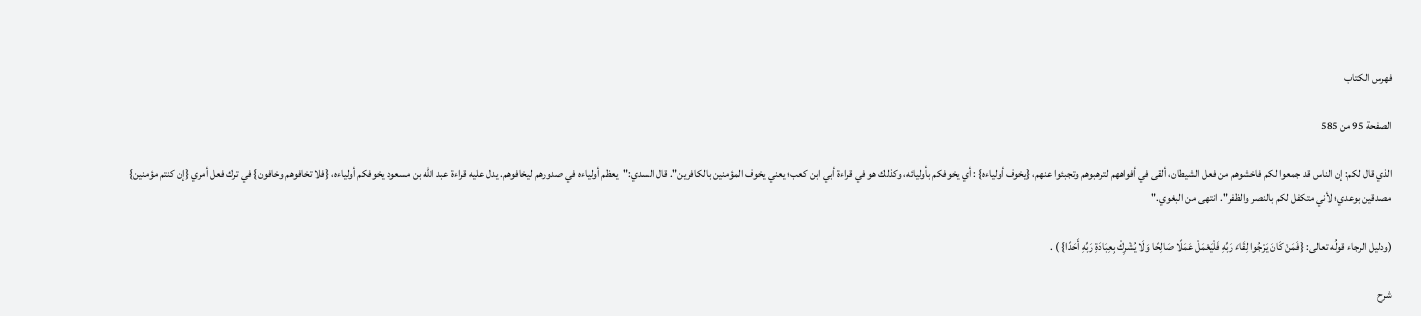فهرس الكتاب

الصفحة 95 من 585

الذي قال لكم: إن الناس قد جمعوا لكم فاخشوهم من فعل الشيطان، ألقى في أفواههم لترهبوهم وتجبئوا عنهم، {يخوف أولياءه} : أي يخوفكم بأوليائه، وكذلك هو في قراءة أبي ابن كعب؛ يعني يخوف المؤمنين بالكافرين". قال السدي:"يعظم أولياءه في صدورهم ليخافوهم. يدل عليه قراءة عبد الله بن مسعود يخوفكم أولياءه، {فلا تخافوهم وخافون} في ترك فعل أمري {إن كنتم مؤمنين} مصدقين بوعدي؛ لأني متكفل لكم بالنصر والظفر". انتهى من البغوي."

(ودليل الرجاء قولُه تعالى: {فَمَنْ كَانَ يَرْجُوا لِقَاءَ رَبِّهِ فَلْيَعْمَلْ عَمَلًا صَالِحًا وَلَا يُشْرِكْ بِعِبَادَةِ رَبِّهِ أَحَدًا} ) .

شرح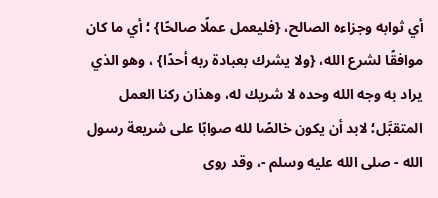أي ثوابه وجزاءه الصالح، {فليعمل عملًا صالحًا} ؛ أي ما كان موافقًا لشرع الله، {ولا يشرك بعبادة ربه أحدًا} ، وهو الذي يراد به وجه الله وحده لا شريك له، وهذان ركنا العمل المتقبَّل؛ لابد أن يكون خالصًا لله صوابًا على شريعة رسول الله - صلى الله عليه وسلم -، وقد روى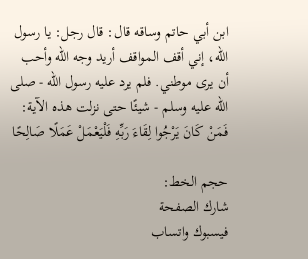ابن أبي حاتم وساقه قال: قال رجل: يا رسول الله، إني أقف المواقف أريد وجه الله وأحب أن يرى موطني. فلم يرد عليه رسول الله - صلى الله عليه وسلم - شيئًا حتى نزلت هذه الآية: فَمَنْ كَانَ يَرْجُوا لِقَاءَ رَبِّهِ فَلْيَعْمَلْ عَمَلًا صَالِحًا

حجم الخط:
شارك الصفحة
فيسبوك واتساب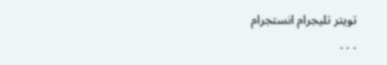تويتر تليجرام انستجرام
. . .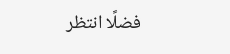فضلًا انتظر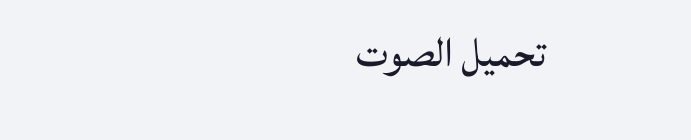تحميل الصوت